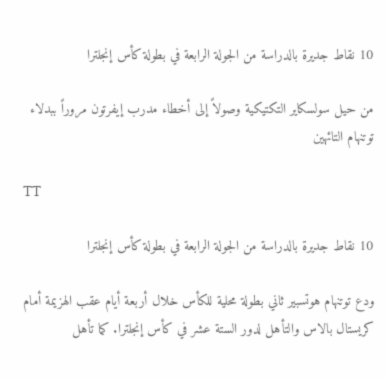10 نقاط جديرة بالدراسة من الجولة الرابعة في بطولة كأس إنجلترا

من حيل سولسكاير التكتيكية وصولاً إلى أخطاء مدرب إيفرتون مروراً ببدلاء توتنهام التائهين

TT

10 نقاط جديرة بالدراسة من الجولة الرابعة في بطولة كأس إنجلترا

ودع توتنهام هوتسبير ثاني بطولة محلية للكأس خلال أربعة أيام عقب الهزيمة أمام كريستال بالاس والتأهل لدور الستة عشر في كأس إنجلترا. كما تأهل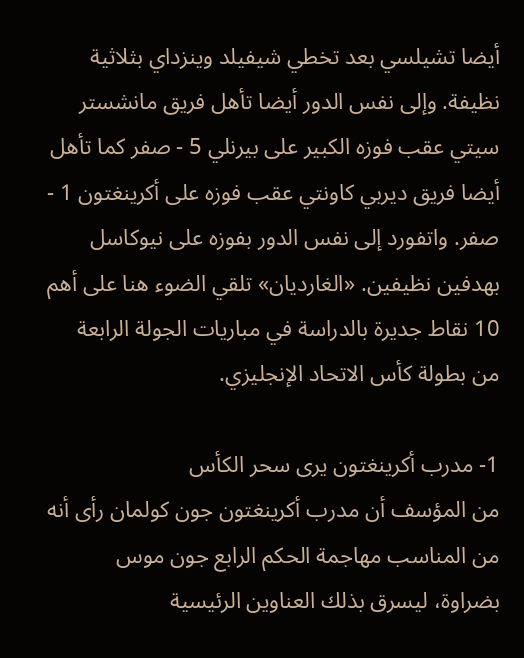أيضا تشيلسي بعد تخطي شيفيلد وينزداي بثلاثية نظيفة. وإلى نفس الدور أيضا تأهل فريق مانشستر سيتي عقب فوزه الكبير على بيرنلي 5 - صفر كما تأهل أيضا فريق ديربي كاونتي عقب فوزه على أكرينغتون 1 - صفر. واتفورد إلى نفس الدور بفوزه على نيوكاسل بهدفين نظيفين. «الغارديان» تلقي الضوء هنا على أهم 10 نقاط جديرة بالدراسة في مباريات الجولة الرابعة من بطولة كأس الاتحاد الإنجليزي.

1- مدرب أكرينغتون يرى سحر الكأس
من المؤسف أن مدرب أكرينغتون جون كولمان رأى أنه من المناسب مهاجمة الحكم الرابع جون موس بضراوة، ليسرق بذلك العناوين الرئيسية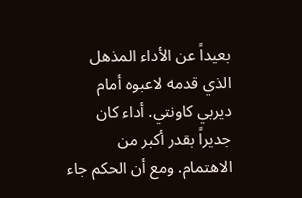بعيداً عن الأداء المذهل الذي قدمه لاعبوه أمام ديربي كاونتي. أداء كان جديراً بقدر أكبر من الاهتمام. ومع أن الحكم جاء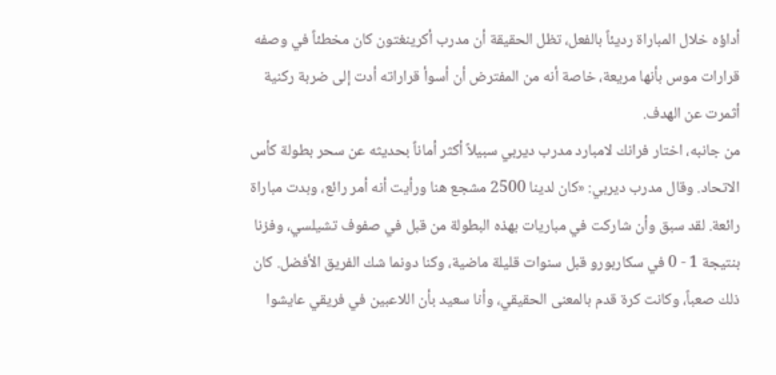أداؤه خلال المباراة رديئاً بالفعل، تظل الحقيقة أن مدرب أكرينغتون كان مخطئاً في وصفه قرارات موس بأنها مريعة، خاصة أنه من المفترض أن أسوأ قراراته أدت إلى ضربة ركنية أثمرت عن الهدف.
من جانبه، اختار فرانك لامبارد مدرب ديربي سبيلاً أكثر أماناً بحديثه عن سحر بطولة كأس الاتحاد. وقال مدرب ديربي: «كان لدينا 2500 مشجع هنا ورأيت أنه أمر رائع، وبدت مباراة رائعة. لقد سبق وأن شاركت في مباريات بهذه البطولة من قبل في صفوف تشيلسي، وفزنا بنتيجة 1 - 0 في سكاربورو قبل سنوات قليلة ماضية، وكنا دونما شك الفريق الأفضل. كان ذلك صعباً، وكانت كرة قدم بالمعنى الحقيقي، وأنا سعيد بأن اللاعبين في فريقي عايشوا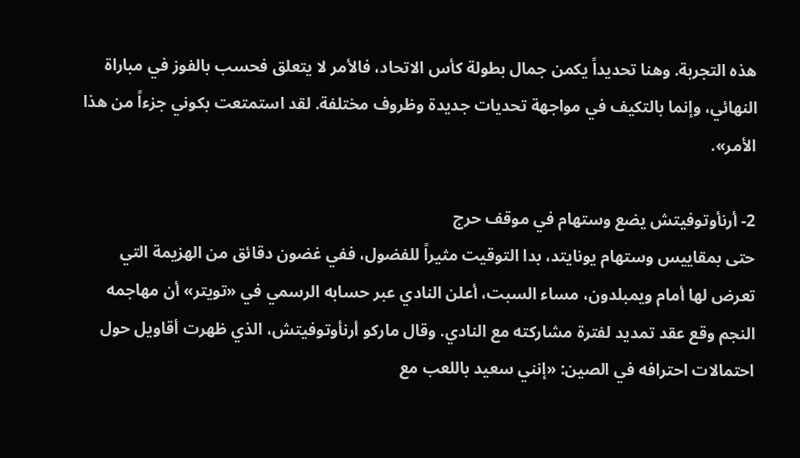هذه التجربة. وهنا تحديداً يكمن جمال بطولة كأس الاتحاد، فالأمر لا يتعلق فحسب بالفوز في مباراة النهائي، وإنما بالتكيف في مواجهة تحديات جديدة وظروف مختلفة. لقد استمتعت بكوني جزءاً من هذا الأمر».

2- أرنأوتوفيتش يضع وستهام في موقف حرج
حتى بمقاييس وستهام يونايتد، بدا التوقيت مثيراً للفضول، ففي غضون دقائق من الهزيمة التي تعرض لها أمام ويمبلدون، مساء السبت، أعلن النادي عبر حسابه الرسمي في «تويتر» أن مهاجمه النجم وقع عقد تمديد لفترة مشاركته مع النادي. وقال ماركو أرنأوتوفيتش، الذي ظهرت أقاويل حول احتمالات احترافه في الصين: «إنني سعيد باللعب مع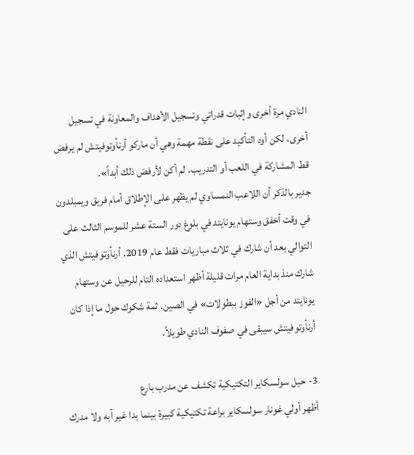النادي مرة أخرى وإثبات قدراتي وتسجيل الأهداف والمعاونة في تسجيل أخرى، لكن أود التأكيد على نقطة مهمة وهي أن ماركو أرنأوتوفيتش لم يرفض قط المشاركة في اللعب أو التدريب. لم أكن لأرفض ذلك أبداً».
جدير بالذكر أن اللاعب النمساوي لم يظهر على الإطلاق أمام فريق ويمبلدون في وقت أخفق وستهام يونايتد في بلوغ دور الستة عشر للموسم الثالث على التوالي بعد أن شارك في ثلاث مباريات فقط عام 2019. أرنأوتوفيتش الذي شارك منذ بداية العام مرات قليلة أظهر استعداده التام للرحيل عن وستهام يونايتد من أجل «الفوز ببطولات» في الصين. ثمة شكوك حول ما إذا كان أرنأوتوفيتش سيبقى في صفوف النادي طويلاً.

3- حيل سولسكاير التكتيكية تكشف عن مدرب بارع
أظهر أولي غونار سولسكاير براعة تكتيكية كبيرة بينما بدا غير آبه ولا مدرك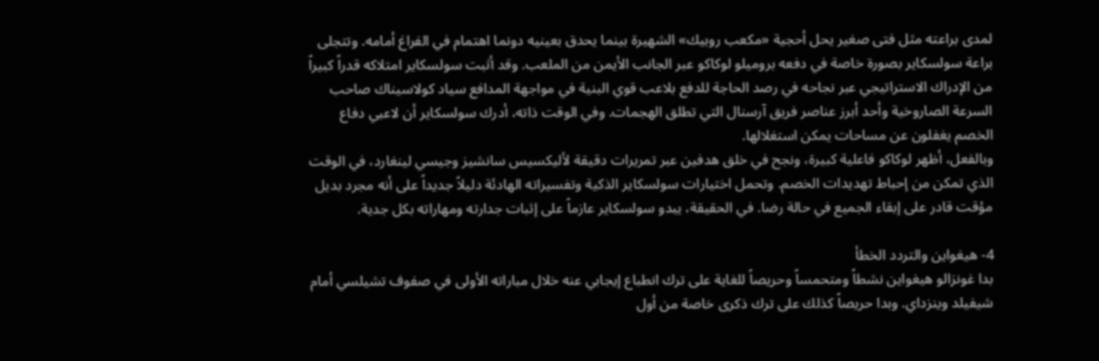لمدى براعته مثل فتى صغير يحل أحجية «مكعب روبيك» الشهيرة بينما يحدق بعينيه دونما اهتمام في الفراغ أمامه. وتتجلى براعة سولسكاير بصورة خاصة في دفعه بروميلو لوكاكو عبر الجانب الأيمن من الملعب. وقد أثبت سولسكاير امتلاكه قدراً كبيراً من الإدراك الاستراتيجي عبر نجاحه في رصد الحاجة للدفع بلاعب قوي البنية في مواجهة المدافع سياد كولاسيناك صاحب السرعة الصاروخية وأحد أبرز عناصر فريق آرسنال التي تطلق الهجمات. وفي الوقت ذاته، أدرك سولسكاير أن لاعبي دفاع الخصم يغفلون عن مساحات يمكن استغلالها.
وبالفعل، أظهر لوكاكو فاعلية كبيرة، ونجح في خلق هدفين عبر تمريرات دقيقة لأليكسيس سانشيز وجيسي لينغارد، في الوقت الذي تمكن من إحباط تهديدات الخصم. وتحمل اختيارات سولسكاير الذكية وتفسيراته الهادئة دليلاً جديداً على أنه مجرد بديل مؤقت قادر على إبقاء الجميع في حالة رضا. في الحقيقة، يبدو سولسكاير عازماً على إثبات جدارته ومهاراته بكل جدية.

4- هيغواين والتردد الخطأ
بدا غونزالو هيغواين نشطاً ومتحمساً وحريصاً للغاية على ترك انطباع إيجابي عنه خلال مباراته الأولى في صفوف تشيلسي أمام شيفيلد وينزداي. وبدا حريصاً كذلك على ترك ذكرى خاصة من أول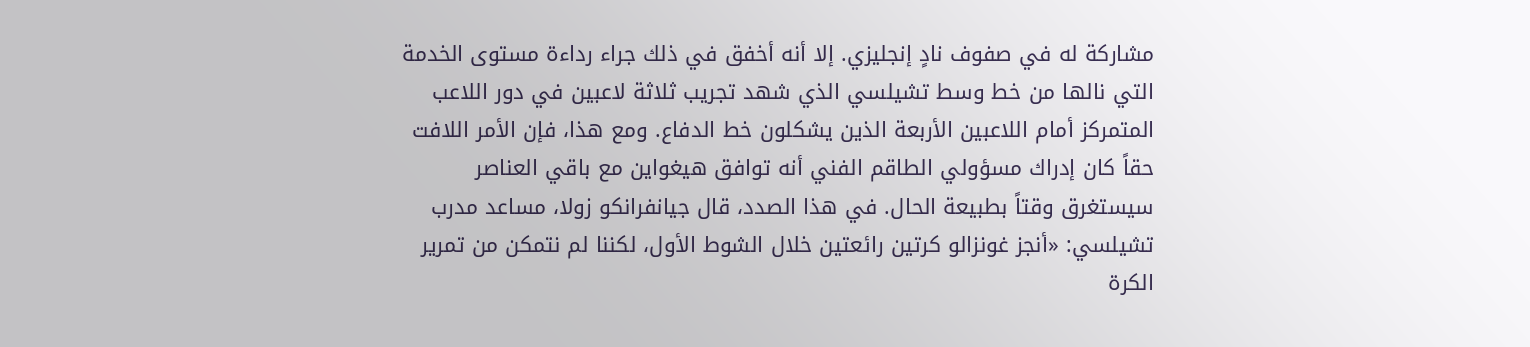مشاركة له في صفوف نادٍ إنجليزي. إلا أنه أخفق في ذلك جراء رداءة مستوى الخدمة التي نالها من خط وسط تشيلسي الذي شهد تجريب ثلاثة لاعبين في دور اللاعب المتمركز أمام اللاعبين الأربعة الذين يشكلون خط الدفاع. ومع هذا، فإن الأمر اللافت حقاً كان إدراك مسؤولي الطاقم الفني أنه توافق هيغواين مع باقي العناصر سيستغرق وقتاً بطبيعة الحال. في هذا الصدد، قال جيانفرانكو زولا، مساعد مدرب تشيلسي: «أنجز غونزالو كرتين رائعتين خلال الشوط الأول، لكننا لم نتمكن من تمرير الكرة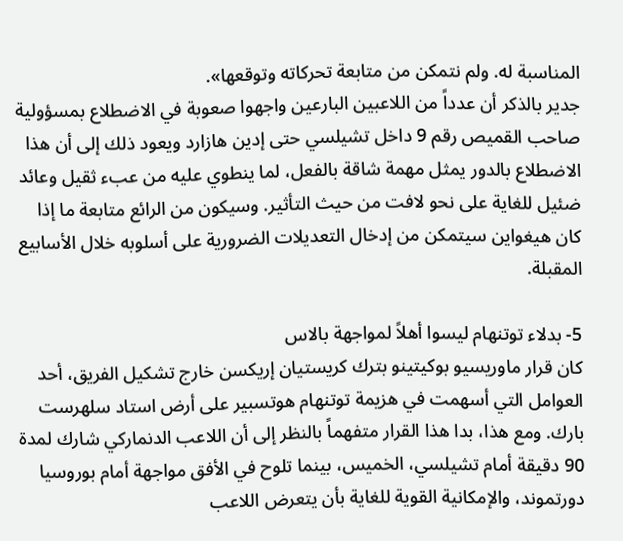المناسبة له. ولم نتمكن من متابعة تحركاته وتوقعها».
جدير بالذكر أن عدداً من اللاعبين البارعين واجهوا صعوبة في الاضطلاع بمسؤولية صاحب القميص رقم 9 داخل تشيلسي حتى إدين هازارد ويعود ذلك إلى أن هذا الاضطلاع بالدور يمثل مهمة شاقة بالفعل، لما ينطوي عليه من عبء ثقيل وعائد ضئيل للغاية على نحو لافت من حيث التأثير. وسيكون من الرائع متابعة ما إذا كان هيغواين سيتمكن من إدخال التعديلات الضرورية على أسلوبه خلال الأسابيع المقبلة.

5- بدلاء توتنهام ليسوا أهلاً لمواجهة بالاس
كان قرار ماوريسيو بوكيتينو بترك كريستيان إريكسن خارج تشكيل الفريق، أحد العوامل التي أسهمت في هزيمة توتنهام هوتسبير على أرض استاد سلهرست بارك. ومع هذا، بدا هذا القرار متفهماً بالنظر إلى أن اللاعب الدنماركي شارك لمدة 90 دقيقة أمام تشيلسي، الخميس، بينما تلوح في الأفق مواجهة أمام بوروسيا دورتموند، والإمكانية القوية للغاية بأن يتعرض اللاعب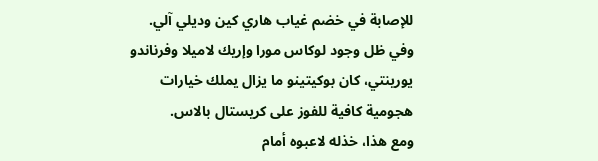للإصابة في خضم غياب هاري كين وديلي آلي.
وفي ظل وجود لوكاس مورا وإريك لاميلا وفرناندو يورينتي، كان بوكيتينو ما يزال يملك خيارات هجومية كافية للفوز على كريستال بالاس.
ومع هذا، خذله لاعبوه أمام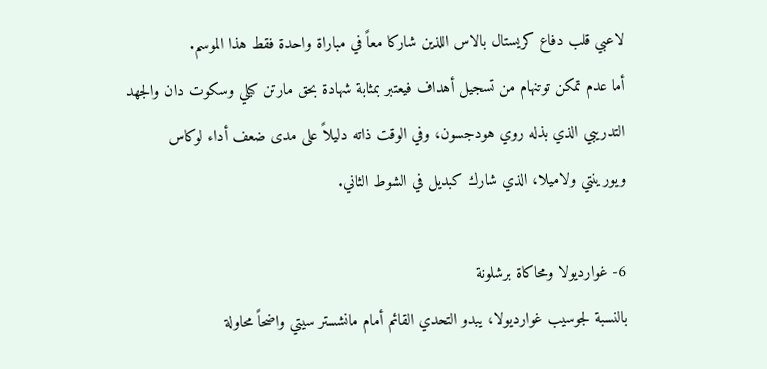لاعبي قلب دفاع كريستال بالاس اللذين شاركا معاً في مباراة واحدة فقط هذا الموسم.
أما عدم تمكن توتنهام من تسجيل أهداف فيعتبر بمثابة شهادة بحق مارتن كيلي وسكوت دان والجهد التدريبي الذي بذله روي هودجسون، وفي الوقت ذاته دليلاً على مدى ضعف أداء لوكاس ويورينتي ولاميلا، الذي شارك كبديل في الشوط الثاني.

6- غوارديولا ومحاكاة برشلونة
بالنسبة لجوسيب غوارديولا، يبدو التحدي القائم أمام مانشستر سيتي واضحاً محاولة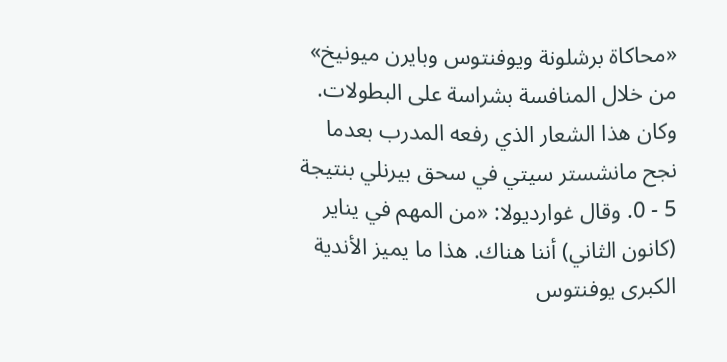«محاكاة برشلونة ويوفنتوس وبايرن ميونيخ» من خلال المنافسة بشراسة على البطولات. وكان هذا الشعار الذي رفعه المدرب بعدما نجح مانشستر سيتي في سحق بيرنلي بنتيجة 5 - 0. وقال غوارديولا: «من المهم في يناير (كانون الثاني) أننا هناك. هذا ما يميز الأندية الكبرى يوفنتوس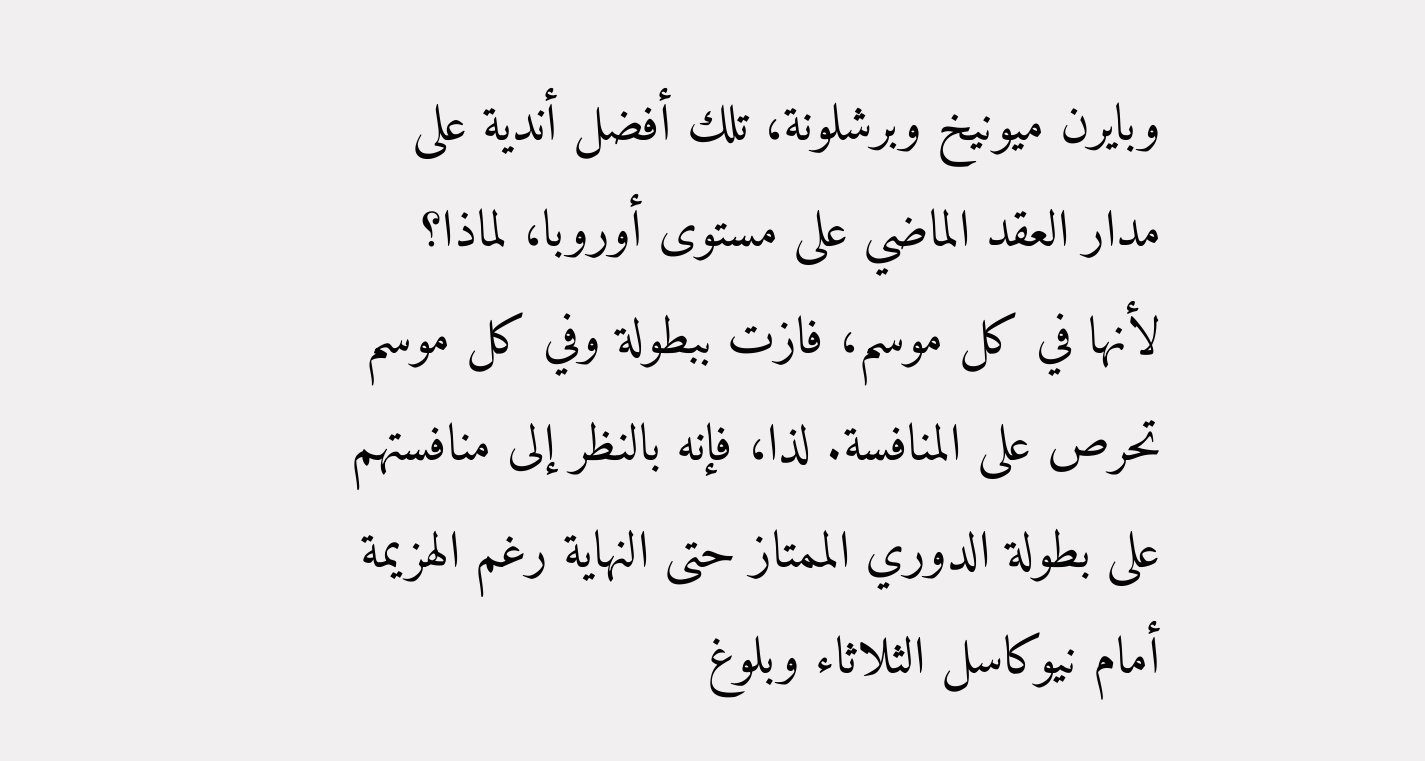وبايرن ميونيخ وبرشلونة، تلك أفضل أندية على مدار العقد الماضي على مستوى أوروبا، لماذا؟ لأنها في كل موسم، فازت ببطولة وفي كل موسم تحرص على المنافسة. لذا، فإنه بالنظر إلى منافستهم على بطولة الدوري الممتاز حتى النهاية رغم الهزيمة أمام نيوكاسل الثلاثاء وبلوغ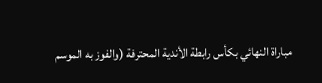مباراة النهائي بكأس رابطة الأندية المحترفة (والفوز به الموسم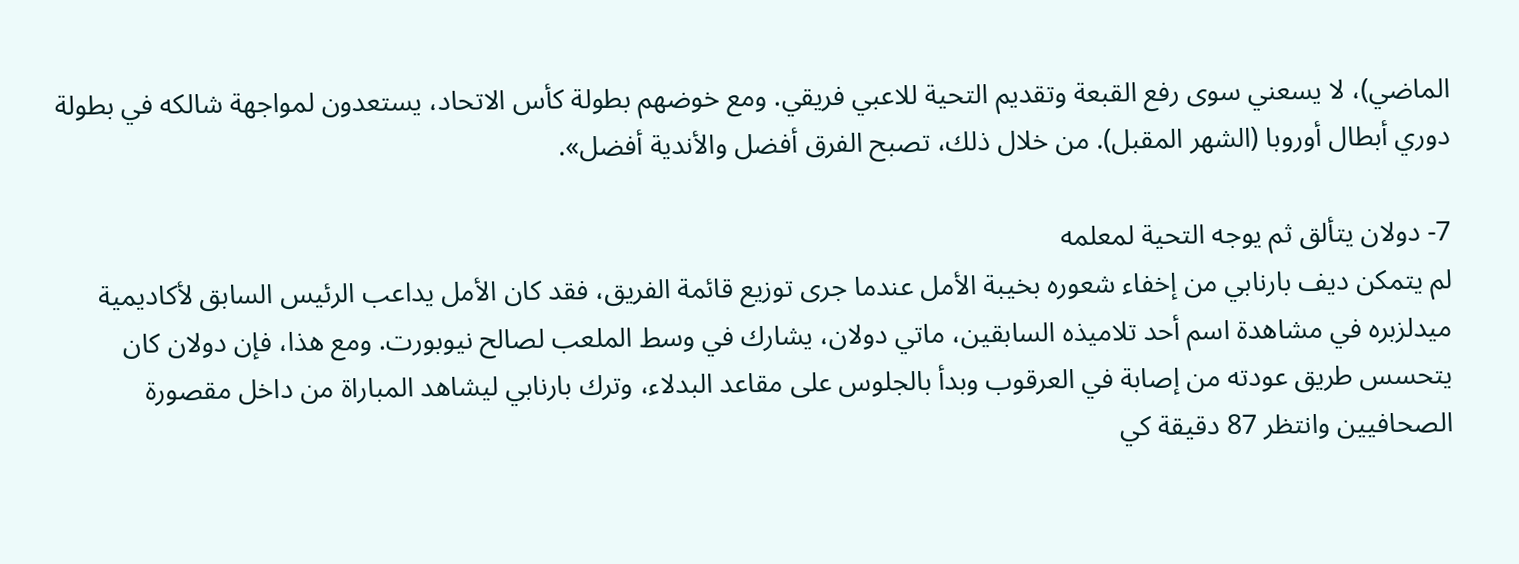الماضي)، لا يسعني سوى رفع القبعة وتقديم التحية للاعبي فريقي. ومع خوضهم بطولة كأس الاتحاد، يستعدون لمواجهة شالكه في بطولة دوري أبطال أوروبا (الشهر المقبل). من خلال ذلك، تصبح الفرق أفضل والأندية أفضل».

7- دولان يتألق ثم يوجه التحية لمعلمه
لم يتمكن ديف بارنابي من إخفاء شعوره بخيبة الأمل عندما جرى توزيع قائمة الفريق، فقد كان الأمل يداعب الرئيس السابق لأكاديمية ميدلزبره في مشاهدة اسم أحد تلاميذه السابقين، ماتي دولان، يشارك في وسط الملعب لصالح نيوبورت. ومع هذا، فإن دولان كان يتحسس طريق عودته من إصابة في العرقوب وبدأ بالجلوس على مقاعد البدلاء، وترك بارنابي ليشاهد المباراة من داخل مقصورة الصحافيين وانتظر 87 دقيقة كي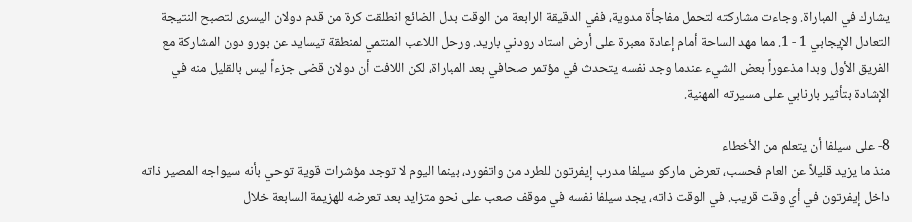يشارك في المباراة. وجاءت مشاركته لتحمل مفاجأة مدوية، ففي الدقيقة الرابعة من الوقت بدل الضائع انطلقت كرة من قدم دولان اليسرى لتصبح النتيجة التعادل الإيجابي 1 - 1. مما مهد الساحة أمام إعادة معبرة على أرض استاد رودني باريد. ورحل اللاعب المنتمي لمنطقة تيسايد عن بورو دون المشاركة مع الفريق الأول وبدا مذعوراً بعض الشيء عندما وجد نفسه يتحدث في مؤتمر صحافي بعد المباراة، لكن اللافت أن دولان قضى جزءاً ليس بالقليل منه في الإشادة بتأثير بارنابي على مسيرته المهنية.

8- على سيلفا أن يتعلم من الأخطاء
منذ ما يزيد قليلاً عن العام فحسب، تعرض ماركو سيلفا مدرب إيفرتون للطرد من واتفورد، بينما اليوم لا توجد مؤشرات قوية توحي بأنه سيواجه المصير ذاته داخل إيفرتون في أي وقت قريب. في الوقت ذاته، يجد سيلفا نفسه في موقف صعب على نحو متزايد بعد تعرضه للهزيمة السابعة خلال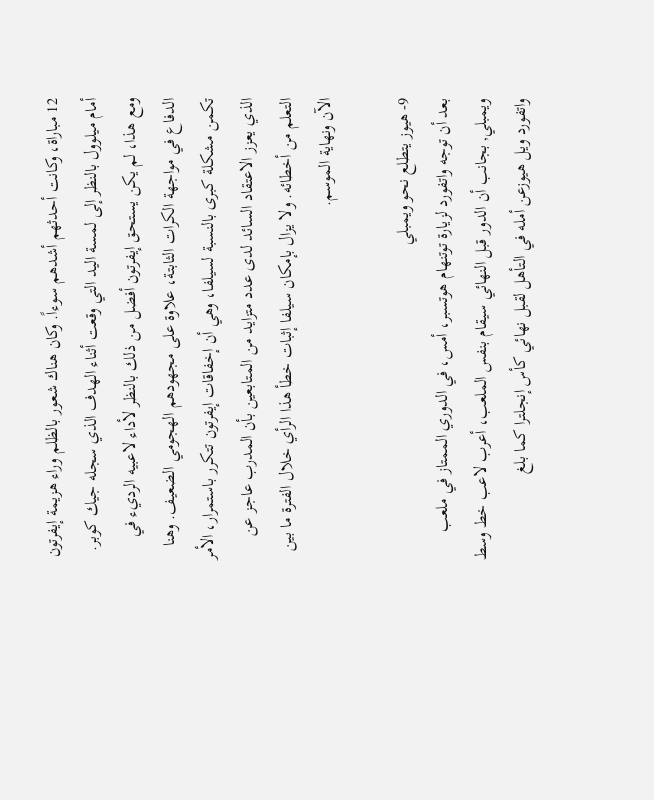12 مباراة، وكانت أحدثهم أشدهم سوءاً. وكان هناك شعور بالظلم وراء هزيمة إيفرتون أمام ميلوول بالنظر إلى لمسة اليد التي وقعت أثناء الهدف الذي سجله جيك كوبر. ومع هذا، لم يكن يستحق إيفرتون أفضل من ذلك بالنظر لأداء لاعبيه الرديء في الدفاع في مواجهة الكرات الثابتة، علاوة على مجهودهم الهجومي الضعيف. وهنا تكمن مشكلة كبرى بالنسبة لسيلفا، وهي أن إخفاقات إيفرتون تتكرر باستمرار، الأمر الذي يعزز الاعتقاد السائد لدى عدد متزايد من المتابعين بأن المدرب عاجز عن التعلم من أخطائه. ولا يزال بإمكان سيلفا إثبات خطأ هذا الرأي خلال الفترة ما بين الآن ونهاية الموسم.

9- هيوز يتطلع نحو ويمبلي
بعد أن توجه واتفورد لزيارة توتنهام هوتسبر، أمس، في الدوري الممتاز في ملعب ويمبلي, بجانب أن الدور قبل النهائي سيقام بنفس الملعب، أعرب لاعب خط وسط واتفورد ويل هيوزعن أمله في التأهل لقبل نهائي كأس إنجلترا كما بلغ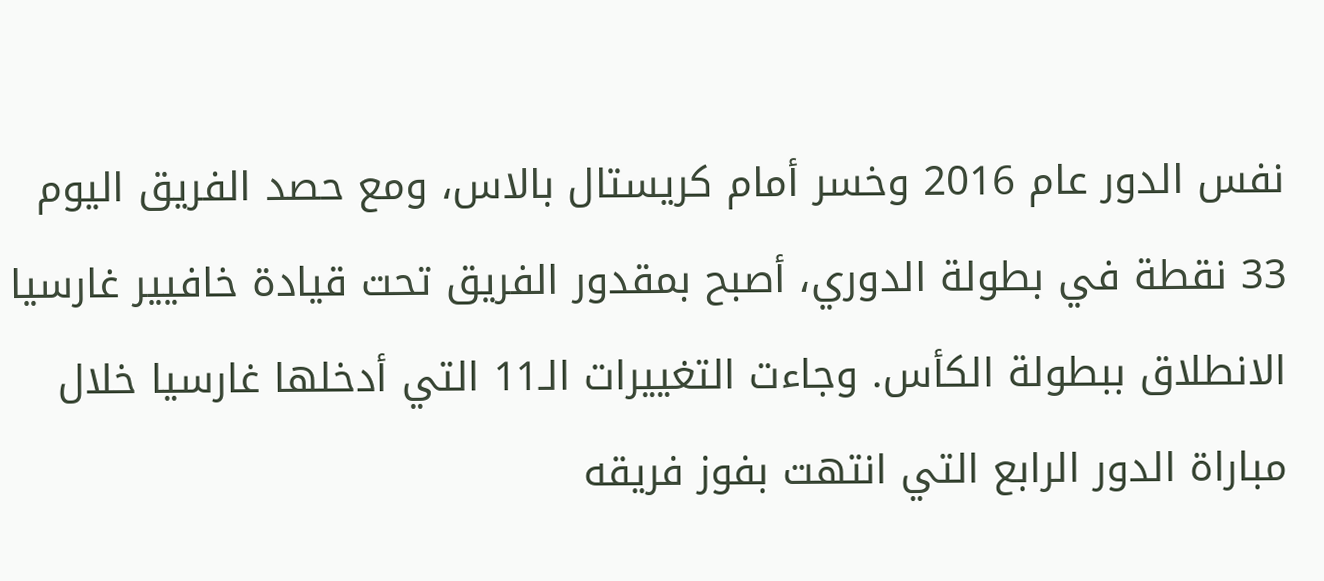نفس الدور عام 2016 وخسر أمام كريستال بالاس، ومع حصد الفريق اليوم 33 نقطة في بطولة الدوري، أصبح بمقدور الفريق تحت قيادة خافيير غارسيا الانطلاق ببطولة الكأس. وجاءت التغييرات الـ11 التي أدخلها غارسيا خلال مباراة الدور الرابع التي انتهت بفوز فريقه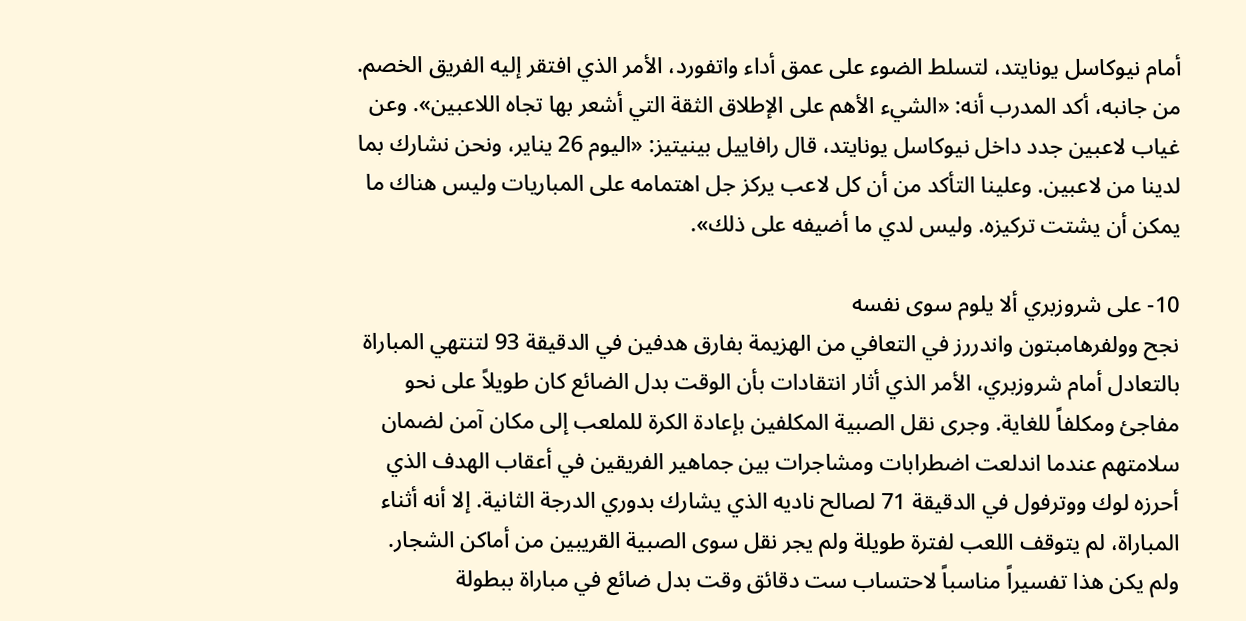أمام نيوكاسل يونايتد، لتسلط الضوء على عمق أداء واتفورد، الأمر الذي افتقر إليه الفريق الخصم. من جانبه، أكد المدرب أنه: «الشيء الأهم على الإطلاق الثقة التي أشعر بها تجاه اللاعبين». وعن غياب لاعبين جدد داخل نيوكاسل يونايتد، قال رافاييل بينيتيز: «اليوم 26 يناير، ونحن نشارك بما لدينا من لاعبين. وعلينا التأكد من أن كل لاعب يركز جل اهتمامه على المباريات وليس هناك ما يمكن أن يشتت تركيزه. وليس لدي ما أضيفه على ذلك».

10- على شروزبري ألا يلوم سوى نفسه
نجح وولفرهامبتون واندررز في التعافي من الهزيمة بفارق هدفين في الدقيقة 93 لتنتهي المباراة بالتعادل أمام شروزبري، الأمر الذي أثار انتقادات بأن الوقت بدل الضائع كان طويلاً على نحو مفاجئ ومكلفاً للغاية. وجرى نقل الصبية المكلفين بإعادة الكرة للملعب إلى مكان آمن لضمان سلامتهم عندما اندلعت اضطرابات ومشاجرات بين جماهير الفريقين في أعقاب الهدف الذي أحرزه لوك ووترفول في الدقيقة 71 لصالح ناديه الذي يشارك بدوري الدرجة الثانية. إلا أنه أثناء المباراة، لم يتوقف اللعب لفترة طويلة ولم يجر نقل سوى الصبية القريبين من أماكن الشجار.
ولم يكن هذا تفسيراً مناسباً لاحتساب ست دقائق وقت بدل ضائع في مباراة ببطولة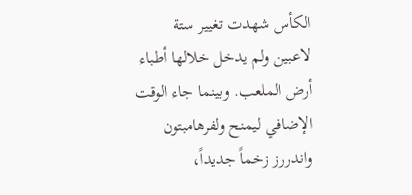الكأس شهدت تغيير ستة لاعبين ولم يدخل خلالها أطباء أرض الملعب. وبينما جاء الوقت الإضافي ليمنح ولفرهامبتون واندررز زخماً جديداً،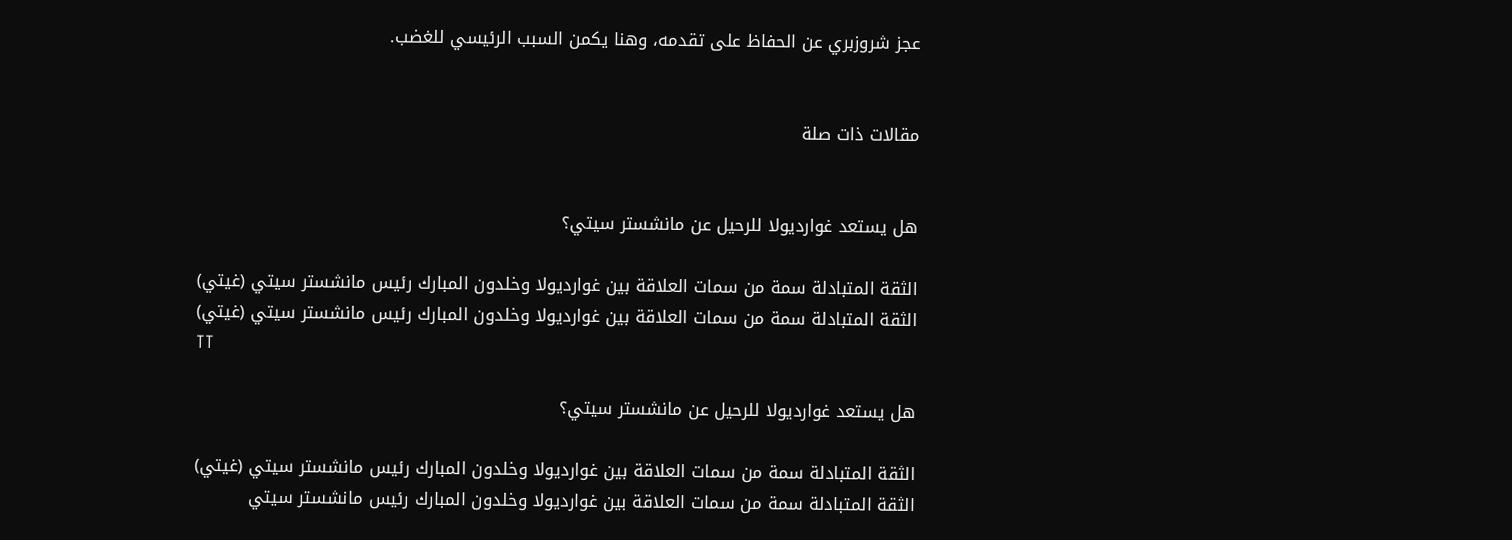عجز شروزبري عن الحفاظ على تقدمه، وهنا يكمن السبب الرئيسي للغضب.


مقالات ذات صلة


هل يستعد غوارديولا للرحيل عن مانشستر سيتي؟

الثقة المتبادلة سمة من سمات العلاقة بين غوارديولا وخلدون المبارك رئيس مانشستر سيتي (غيتي)
الثقة المتبادلة سمة من سمات العلاقة بين غوارديولا وخلدون المبارك رئيس مانشستر سيتي (غيتي)
TT

هل يستعد غوارديولا للرحيل عن مانشستر سيتي؟

الثقة المتبادلة سمة من سمات العلاقة بين غوارديولا وخلدون المبارك رئيس مانشستر سيتي (غيتي)
الثقة المتبادلة سمة من سمات العلاقة بين غوارديولا وخلدون المبارك رئيس مانشستر سيتي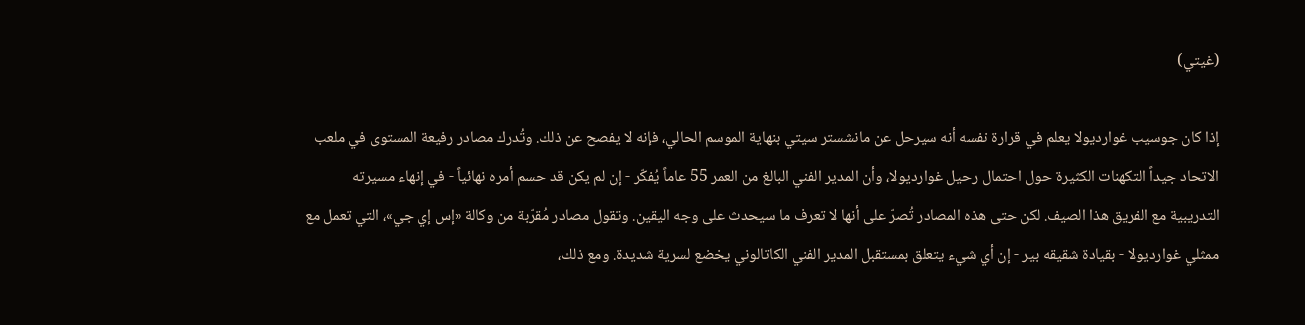(غيتي)

إذا كان جوسيب غوارديولا يعلم في قرارة نفسه أنه سيرحل عن مانشستر سيتي بنهاية الموسم الحالي، فإنه لا يفصح عن ذلك. وتُدرك مصادر رفيعة المستوى في ملعب الاتحاد جيداً التكهنات الكثيرة حول احتمال رحيل غوارديولا، وأن المدير الفني البالغ من العمر 55 عاماً يُفكّر - إن لم يكن قد حسم أمره نهائياً - في إنهاء مسيرته التدريبية مع الفريق هذا الصيف. لكن حتى هذه المصادر تُصرّ على أنها لا تعرف ما سيحدث على وجه اليقين. وتقول مصادر مُقرّبة من وكالة «إس إي جي»، التي تعمل مع ممثلي غوارديولا - بقيادة شقيقه بير - إن أي شيء يتعلق بمستقبل المدير الفني الكاتالوني يخضع لسرية شديدة. ومع ذلك،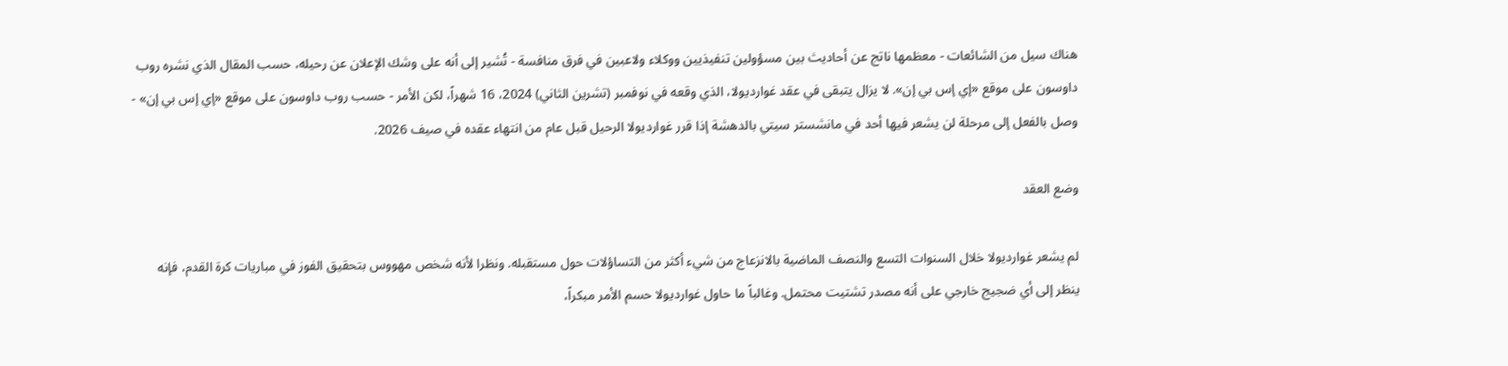هناك سيل من الشائعات - معظمها ناتج عن أحاديث بين مسؤولين تنفيذيين ووكلاء ولاعبين في فرق منافسة - تُشير إلى أنه على وشك الإعلان عن رحيله، حسب المقال الذي نشره روب داوسون على موقع «إي إس بي إن». لا يزال يتبقى في عقد غوارديولا، الذي وقعه في نوفمبر (تشرين الثاني) 2024، 16 شهراً، لكن الأمر - حسب روب داوسون على موقع «إي إس بي إن» - وصل بالفعل إلى مرحلة لن يشعر فيها أحد في مانشستر سيتي بالدهشة إذا قرر غوارديولا الرحيل قبل عام من انتهاء عقده في صيف 2026.

وضع العقد

لم يشعر غوارديولا خلال السنوات التسع والنصف الماضية بالانزعاج من شيء أكثر من التساؤلات حول مستقبله. ونظرا لأنه شخص مهووس بتحقيق الفوز في مباريات كرة القدم، فإنه ينظر إلى أي ضجيج خارجي على أنه مصدر تشتيت محتمل. وغالباً ما حاول غوارديولا حسم الأمر مبكراً،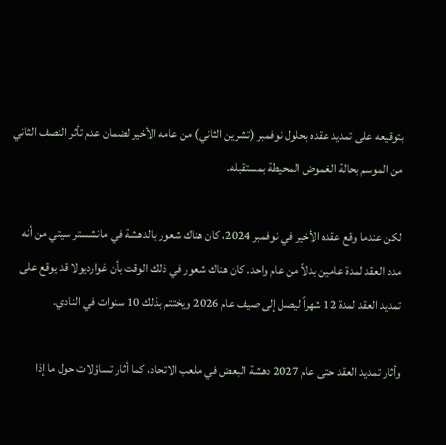بتوقيعه على تمديد عقده بحلول نوفمبر (تشرين الثاني) من عامه الأخير لضمان عدم تأثر النصف الثاني من الموسم بحالة الغموض المحيطة بمستقبله.

لكن عندما وقع عقده الأخير في نوفمبر 2024، كان هناك شعور بالدهشة في مانشستر سيتي من أنه مدد العقد لمدة عامين بدلاً من عام واحد. كان هناك شعور في ذلك الوقت بأن غوارديولا قد يوقع على تمديد العقد لمدة 12 شهراً ليصل إلى صيف عام 2026 ويختتم بذلك 10 سنوات في النادي.

وأثار تمديد العقد حتى عام 2027 دهشة البعض في ملعب الاتحاد، كما أثار تساؤلات حول ما إذا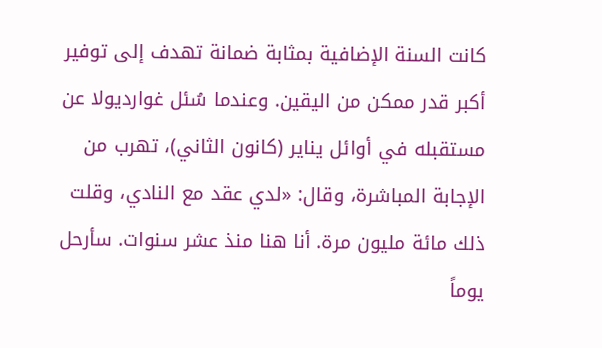كانت السنة الإضافية بمثابة ضمانة تهدف إلى توفير أكبر قدر ممكن من اليقين. وعندما سُئل غوارديولا عن مستقبله في أوائل يناير (كانون الثاني)، تهرب من الإجابة المباشرة، وقال: «لدي عقد مع النادي، وقلت ذلك مائة مليون مرة. أنا هنا منذ عشر سنوات. سأرحل يوماً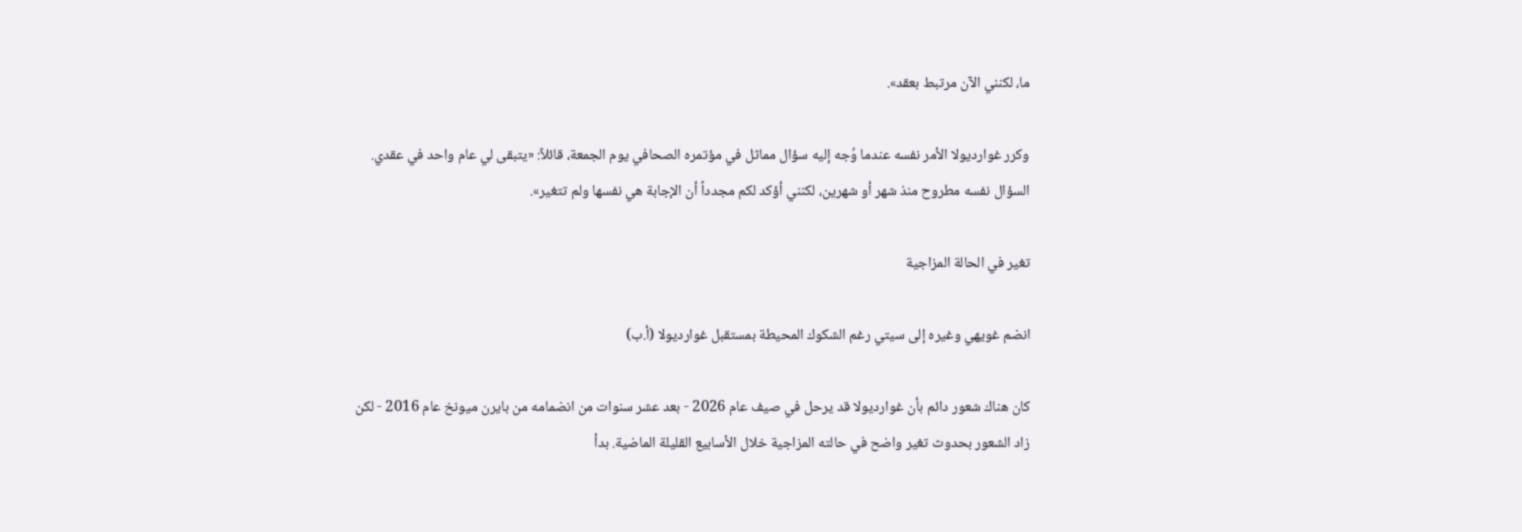ما، لكنني الآن مرتبط بعقد».

وكرر غوارديولا الأمر نفسه عندما وُجه إليه سؤال مماثل في مؤتمره الصحافي يوم الجمعة، قائلاً: «يتبقى لي عام واحد في عقدي. السؤال نفسه مطروح منذ شهر أو شهرين، لكنني أؤكد لكم مجدداً أن الإجابة هي نفسها ولم تتغير».

تغير في الحالة المزاجية

انضم غويهي وغيره إلى سيتي رغم الشكوك المحيطة بمستقبل غوارديولا (أ.ب)

كان هناك شعور دائم بأن غوارديولا قد يرحل في صيف عام 2026 - بعد عشر سنوات من انضمامه من بايرن ميونخ عام 2016 - لكن زاد الشعور بحدوث تغير واضح في حالته المزاجية خلال الأسابيع القليلة الماضية. بدأ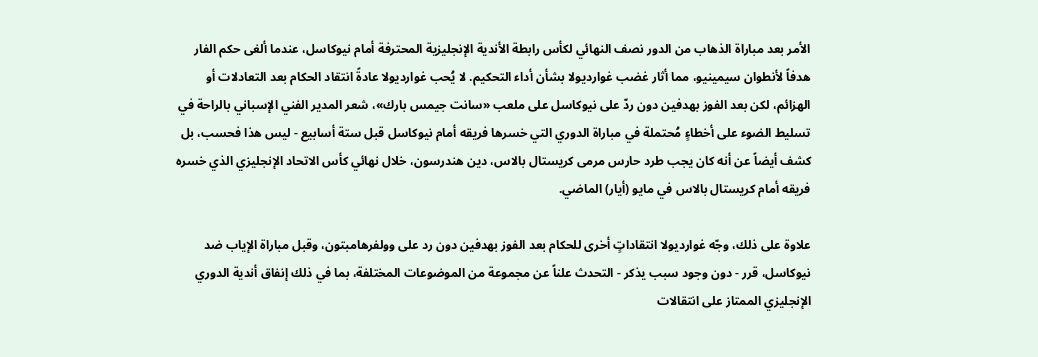الأمر بعد مباراة الذهاب من الدور نصف النهائي لكأس رابطة الأندية الإنجليزية المحترفة أمام نيوكاسل، عندما ألغى حكم الفار هدفاً لأنطوان سيمينيو، مما أثار غضب غوارديولا بشأن أداء التحكيم. لا يُحب غوارديولا عادةً انتقاد الحكام بعد التعادلات أو الهزائم، لكن بعد الفوز بهدفين دون ردّ على نيوكاسل على ملعب «سانت جيمس بارك»، شعر المدير الفني الإسباني بالراحة في تسليط الضوء على أخطاءٍ مُحتملة في مباراة الدوري التي خسرها فريقه أمام نيوكاسل قبل ستة أسابيع - ليس هذا فحسب، بل كشف أيضاً عن أنه كان يجب طرد حارس مرمى كريستال بالاس، دين هندرسون، خلال نهائي كأس الاتحاد الإنجليزي الذي خسره فريقه أمام كريستال بالاس في مايو (أيار) الماضي.

علاوة على ذلك، وجّه غوارديولا انتقاداتٍ أخرى للحكام بعد الفوز بهدفين دون رد على وولفرهامبتون، وقبل مباراة الإياب ضد نيوكاسل، قرر - دون وجود سبب يذكر - التحدث علناً عن مجموعة من الموضوعات المختلفة، بما في ذلك إنفاق أندية الدوري الإنجليزي الممتاز على انتقالات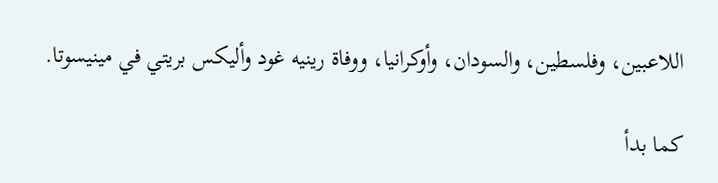اللاعبين، وفلسطين، والسودان، وأوكرانيا، ووفاة رينيه غود وأليكس بريتي في مينيسوتا.

كما بدأ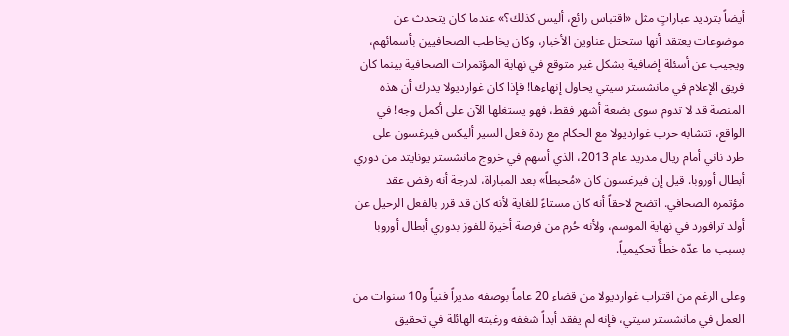أيضاً بترديد عباراتٍ مثل «اقتباس رائع، أليس كذلك؟» عندما كان يتحدث عن موضوعات يعتقد أنها ستحتل عناوين الأخبار، وكان يخاطب الصحافيين بأسمائهم، ويجيب عن أسئلة إضافية بشكل غير متوقع في نهاية المؤتمرات الصحافية بينما كان فريق الإعلام في مانشستر سيتي يحاول إنهاءها! فإذا كان غوارديولا يدرك أن هذه المنصة قد لا تدوم سوى بضعة أشهر فقط، فهو يستغلها الآن على أكمل وجه! في الواقع، تتشابه حرب غوارديولا مع الحكام مع ردة فعل السير أليكس فيرغسون على طرد ناني أمام ريال مدريد عام 2013، الذي أسهم في خروج مانشستر يونايتد من دوري أبطال أوروبا. قيل إن فيرغسون كان «مُحبطاً» بعد المباراة، لدرجة أنه رفض عقد مؤتمره الصحافي. اتضح لاحقاً أنه كان مستاءً للغاية لأنه كان قد قرر بالفعل الرحيل عن أولد ترافورد في نهاية الموسم، ولأنه حُرم من فرصة أخيرة للفوز بدوري أبطال أوروبا بسبب ما عدّه خطأً تحكيمياً.

وعلى الرغم من اقتراب غوارديولا من قضاء 20 عاماً بوصفه مديراً فنياً و10 سنوات من العمل في مانشستر سيتي، فإنه لم يفقد أبداً شغفه ورغبته الهائلة في تحقيق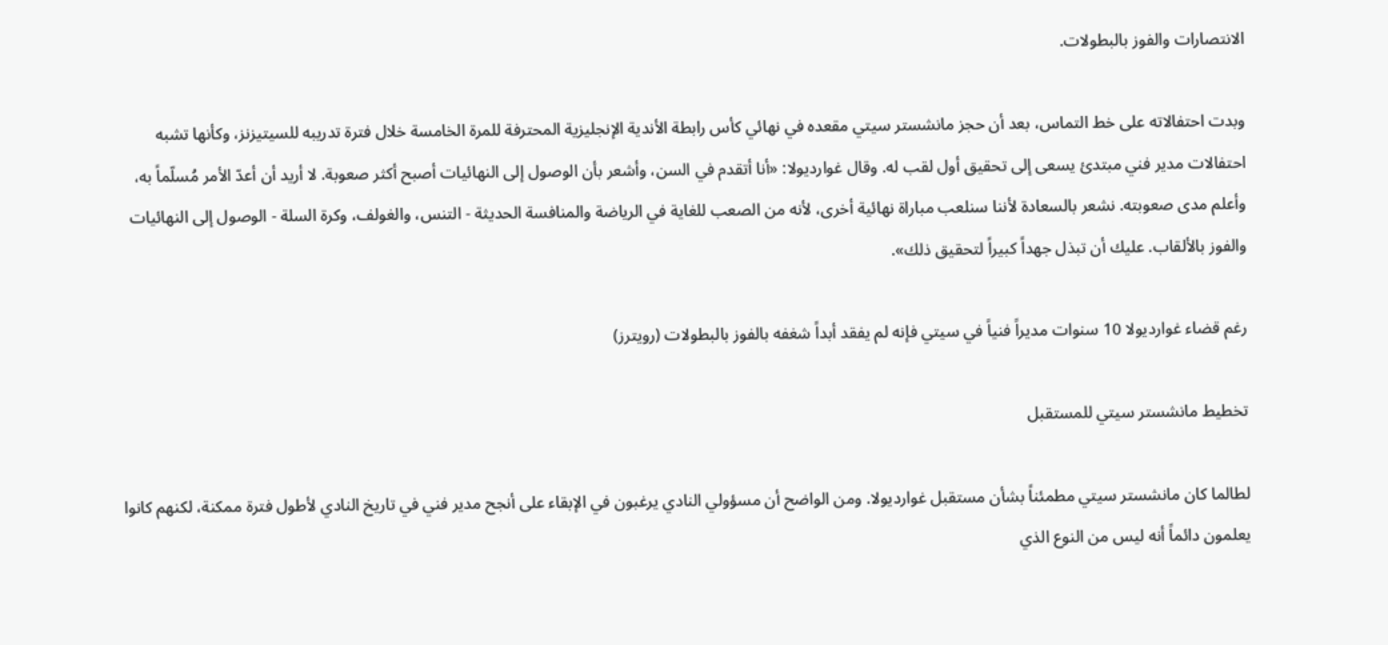الانتصارات والفوز بالبطولات.

وبدت احتفالاته على خط التماس، بعد أن حجز مانشستر سيتي مقعده في نهائي كأس رابطة الأندية الإنجليزية المحترفة للمرة الخامسة خلال فترة تدريبه للسيتيزنز، وكأنها تشبه احتفالات مدير فني مبتدئ يسعى إلى تحقيق أول لقب له. وقال غوارديولا: «أنا أتقدم في السن، وأشعر بأن الوصول إلى النهائيات أصبح أكثر صعوبة. لا أريد أن أعدّ الأمر مُسلّماً به، وأعلم مدى صعوبته. نشعر بالسعادة لأننا سنلعب مباراة نهائية أخرى، لأنه من الصعب للغاية في الرياضة والمنافسة الحديثة - التنس، والغولف، وكرة السلة - الوصول إلى النهائيات والفوز بالألقاب. عليك أن تبذل جهداً كبيراً لتحقيق ذلك».

رغم قضاء غوارديولا 10 سنوات مديراً فنياً في سيتي فإنه لم يفقد أبداً شغفه بالفوز بالبطولات (رويترز)

تخطيط مانشستر سيتي للمستقبل

لطالما كان مانشستر سيتي مطمئناً بشأن مستقبل غوارديولا. ومن الواضح أن مسؤولي النادي يرغبون في الإبقاء على أنجح مدير فني في تاريخ النادي لأطول فترة ممكنة، لكنهم كانوا يعلمون دائماً أنه ليس من النوع الذي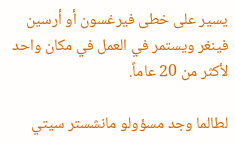يسير على خطى فيرغسون أو أرسين فينغر ويستمر في العمل في مكان واحد لأكثر من 20 عاماً.

لطالما وجد مسؤولو مانشستر سيتي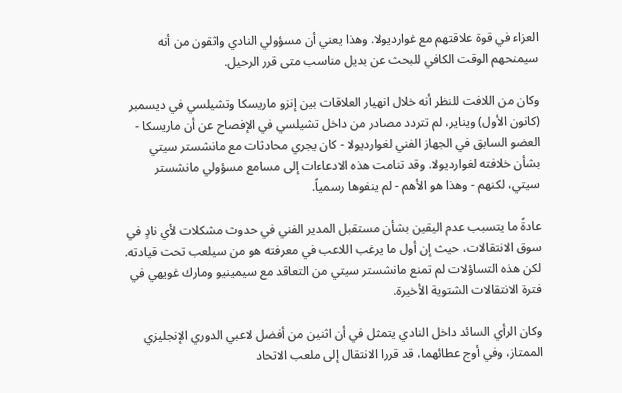العزاء في قوة علاقتهم مع غوارديولا. وهذا يعني أن مسؤولي النادي واثقون من أنه سيمنحهم الوقت الكافي للبحث عن بديل مناسب متى قرر الرحيل.

وكان من اللافت للنظر أنه خلال انهيار العلاقات بين إنزو ماريسكا وتشيلسي في ديسمبر (كانون الأول) ويناير، لم تتردد مصادر من داخل تشيلسي في الإفصاح عن أن ماريسكا - العضو السابق في الجهاز الفني لغوارديولا - كان يجري محادثات مع مانشستر سيتي بشأن خلافته لغوارديولا. وقد تنامت هذه الادعاءات إلى مسامع مسؤولي مانشستر سيتي، لكنهم - وهذا هو الأهم - لم ينفوها رسمياً.

عادةً ما يتسبب عدم اليقين بشأن مستقبل المدير الفني في حدوث مشكلات لأي نادٍ في سوق الانتقالات، حيث إن أول ما يرغب اللاعب في معرفته هو من سيلعب تحت قيادته. لكن هذه التساؤلات لم تمنع مانشستر سيتي من التعاقد مع سيمينيو ومارك غويهي في فترة الانتقالات الشتوية الأخيرة.

وكان الرأي السائد داخل النادي يتمثل في أن اثنين من أفضل لاعبي الدوري الإنجليزي الممتاز، وفي أوج عطائهما، قد قررا الانتقال إلى ملعب الاتحاد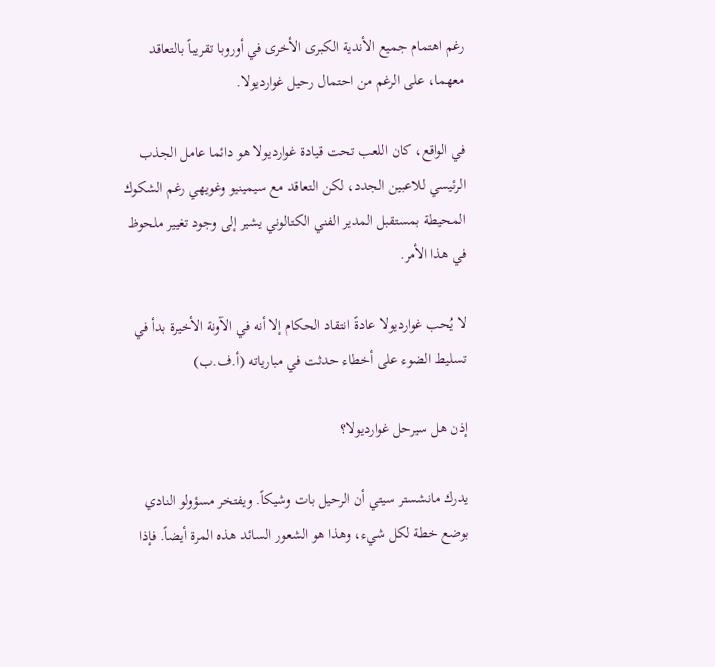رغم اهتمام جميع الأندية الكبرى الأخرى في أوروبا تقريباً بالتعاقد معهما، على الرغم من احتمال رحيل غوارديولا.

في الواقع، كان اللعب تحت قيادة غوارديولا هو دائما عامل الجذب الرئيسي للاعبين الجدد، لكن التعاقد مع سيمينيو وغويهي رغم الشكوك المحيطة بمستقبل المدير الفني الكتالوني يشير إلى وجود تغيير ملحوظ في هذا الأمر.

لا يُحب غوارديولا عادةً انتقاد الحكام إلا أنه في الآونة الأخيرة بدأ في تسليط الضوء على أخطاء حدثت في مبارياته (أ.ف.ب)

إذن هل سيرحل غوارديولا؟

يدرك مانشستر سيتي أن الرحيل بات وشيكاً. ويفتخر مسؤولو النادي بوضع خطة لكل شيء، وهذا هو الشعور السائد هذه المرة أيضاً. فإذا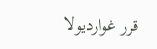قرر غوارديولا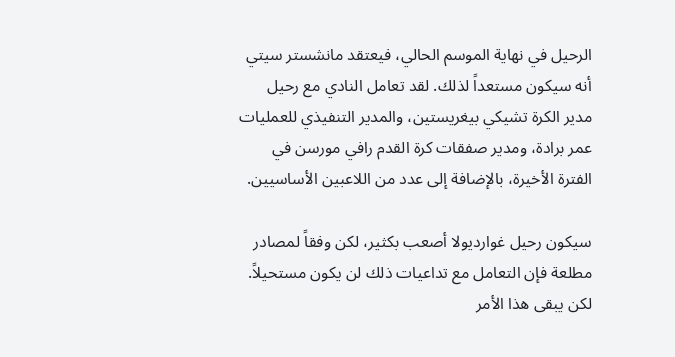الرحيل في نهاية الموسم الحالي، فيعتقد مانشستر سيتي أنه سيكون مستعداً لذلك. لقد تعامل النادي مع رحيل مدير الكرة تشيكي بيغريستين، والمدير التنفيذي للعمليات عمر برادة، ومدير صفقات كرة القدم رافي مورسن في الفترة الأخيرة، بالإضافة إلى عدد من اللاعبين الأساسيين.

سيكون رحيل غوارديولا أصعب بكثير، لكن وفقاً لمصادر مطلعة فإن التعامل مع تداعيات ذلك لن يكون مستحيلاً. لكن يبقى هذا الأمر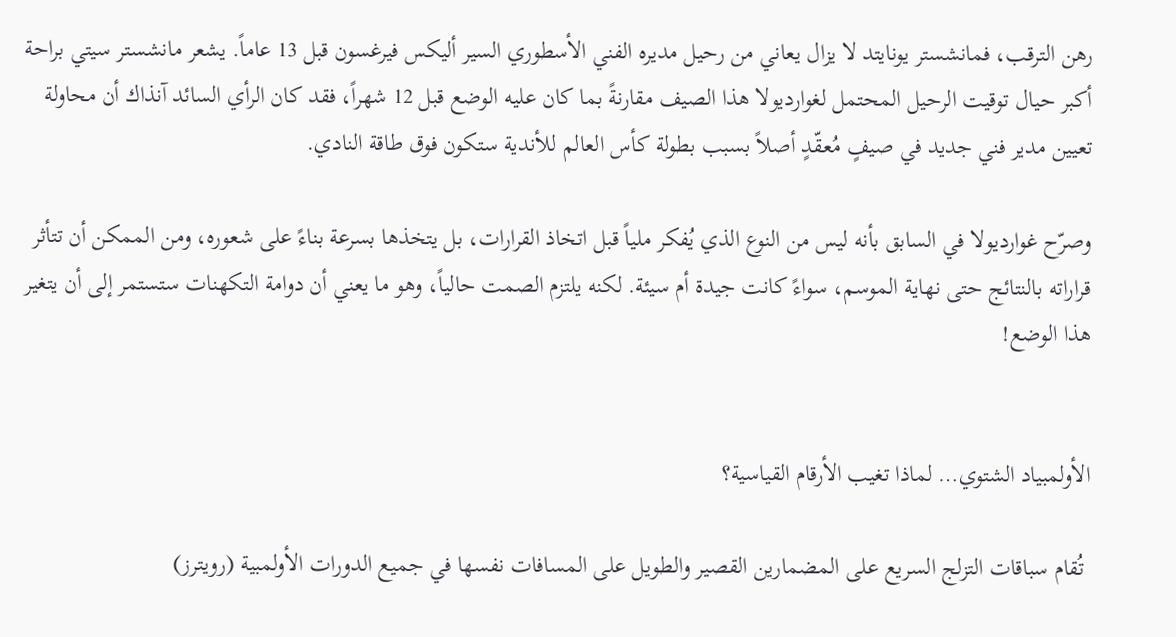رهن الترقب، فمانشستر يونايتد لا يزال يعاني من رحيل مديره الفني الأسطوري السير أليكس فيرغسون قبل 13 عاماً. يشعر مانشستر سيتي براحة أكبر حيال توقيت الرحيل المحتمل لغوارديولا هذا الصيف مقارنةً بما كان عليه الوضع قبل 12 شهراً، فقد كان الرأي السائد آنذاك أن محاولة تعيين مدير فني جديد في صيفٍ مُعقّدٍ أصلاً بسبب بطولة كأس العالم للأندية ستكون فوق طاقة النادي.

وصرّح غوارديولا في السابق بأنه ليس من النوع الذي يُفكر ملياً قبل اتخاذ القرارات، بل يتخذها بسرعة بناءً على شعوره، ومن الممكن أن تتأثر قراراته بالنتائج حتى نهاية الموسم، سواءً كانت جيدة أم سيئة. لكنه يلتزم الصمت حالياً، وهو ما يعني أن دوامة التكهنات ستستمر إلى أن يتغير هذا الوضع!


الأولمبياد الشتوي… لماذا تغيب الأرقام القياسية؟

 تُقام سباقات التزلج السريع على المضمارين القصير والطويل على المسافات نفسها في جميع الدورات الأولمبية (رويترز)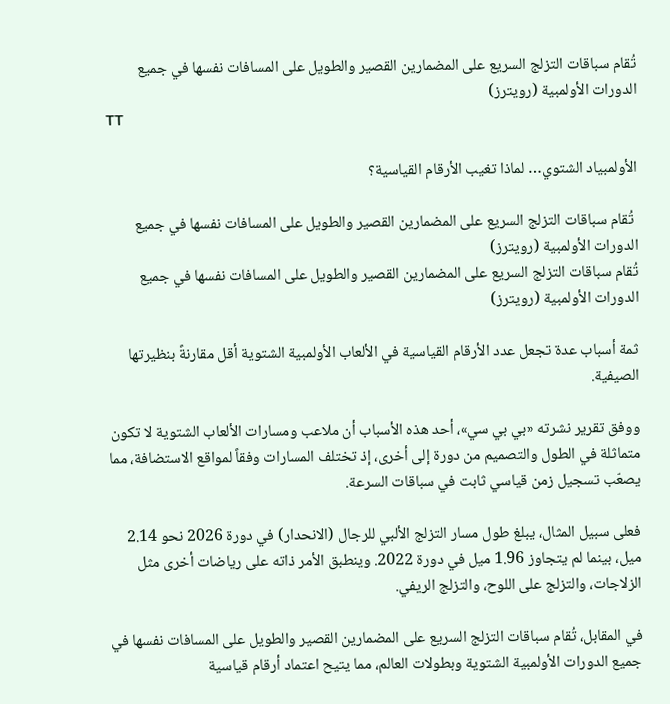تُقام سباقات التزلج السريع على المضمارين القصير والطويل على المسافات نفسها في جميع الدورات الأولمبية (رويترز)
TT

الأولمبياد الشتوي… لماذا تغيب الأرقام القياسية؟

 تُقام سباقات التزلج السريع على المضمارين القصير والطويل على المسافات نفسها في جميع الدورات الأولمبية (رويترز)
تُقام سباقات التزلج السريع على المضمارين القصير والطويل على المسافات نفسها في جميع الدورات الأولمبية (رويترز)

ثمة أسباب عدة تجعل عدد الأرقام القياسية في الألعاب الأولمبية الشتوية أقل مقارنةً بنظيرتها الصيفية.

ووفق تقرير نشرته «بي بي سي»، أحد هذه الأسباب أن ملاعب ومسارات الألعاب الشتوية لا تكون متماثلة في الطول والتصميم من دورة إلى أخرى، إذ تختلف المسارات وفقاً لمواقع الاستضافة، مما يصعّب تسجيل زمن قياسي ثابت في سباقات السرعة.

فعلى سبيل المثال، يبلغ طول مسار التزلج الألبي للرجال (الانحدار) في دورة 2026 نحو 2.14 ميل، بينما لم يتجاوز 1.96 ميل في دورة 2022. وينطبق الأمر ذاته على رياضات أخرى مثل الزلاجات، والتزلج على اللوح، والتزلج الريفي.

في المقابل، تُقام سباقات التزلج السريع على المضمارين القصير والطويل على المسافات نفسها في جميع الدورات الأولمبية الشتوية وبطولات العالم، مما يتيح اعتماد أرقام قياسية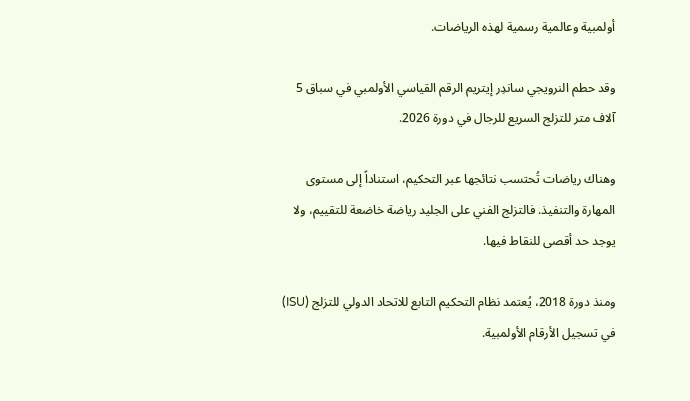أولمبية وعالمية رسمية لهذه الرياضات.

وقد حطم النرويجي ساندِر إيتريم الرقم القياسي الأولمبي في سباق 5 آلاف متر للتزلج السريع للرجال في دورة 2026.

وهناك رياضات تُحتسب نتائجها عبر التحكيم، استناداً إلى مستوى المهارة والتنفيذ. فالتزلج الفني على الجليد رياضة خاضعة للتقييم، ولا يوجد حد أقصى للنقاط فيها.

ومنذ دورة 2018، يُعتمد نظام التحكيم التابع للاتحاد الدولي للتزلج (ISU) في تسجيل الأرقام الأولمبية.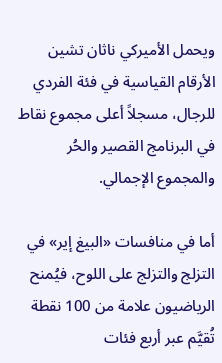ويحمل الأميركي ناثان تشين الأرقام القياسية في فئة الفردي للرجال، مسجلاً أعلى مجموع نقاط في البرنامج القصير والحُر والمجموع الإجمالي.

أما في منافسات «البيغ إير» في التزلج والتزلج على اللوح، فيُمنح الرياضيون علامة من 100 نقطة تُقيَّم عبر أربع فئات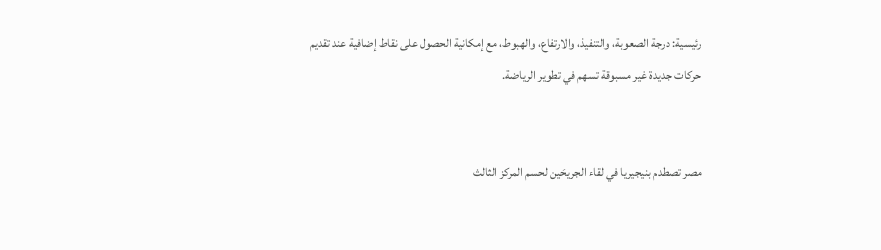رئيسية: درجة الصعوبة، والتنفيذ، والارتفاع، والهبوط، مع إمكانية الحصول على نقاط إضافية عند تقديم حركات جديدة غير مسبوقة تسهم في تطوير الرياضة.


مصر تصطدم بنيجيريا في لقاء الجريحَين لحسم المركز الثالث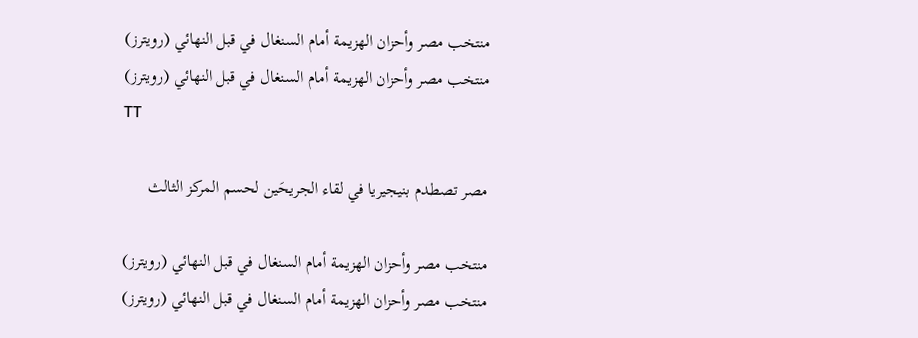منتخب مصر وأحزان الهزيمة أمام السنغال في قبل النهائي (رويترز)
منتخب مصر وأحزان الهزيمة أمام السنغال في قبل النهائي (رويترز)
TT

مصر تصطدم بنيجيريا في لقاء الجريحَين لحسم المركز الثالث

منتخب مصر وأحزان الهزيمة أمام السنغال في قبل النهائي (رويترز)
منتخب مصر وأحزان الهزيمة أمام السنغال في قبل النهائي (رويترز)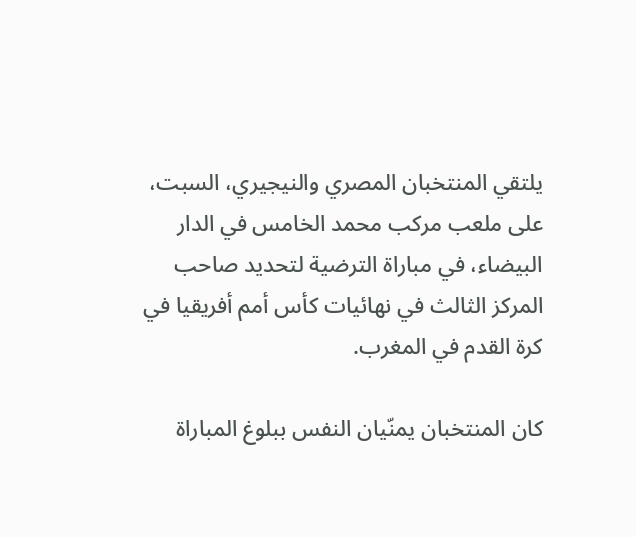يلتقي المنتخبان المصري والنيجيري، السبت، على ملعب مركب محمد الخامس في الدار البيضاء، في مباراة الترضية لتحديد صاحب المركز الثالث في نهائيات كأس أمم أفريقيا في كرة القدم في المغرب.

كان المنتخبان يمنّيان النفس ببلوغ المباراة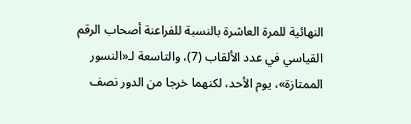النهائية للمرة العاشرة بالنسبة للفراعنة أصحاب الرقم القياسي في عدد الألقاب (7)، والتاسعة لـ«النسور الممتازة»، يوم الأحد، لكنهما خرجا من الدور نصف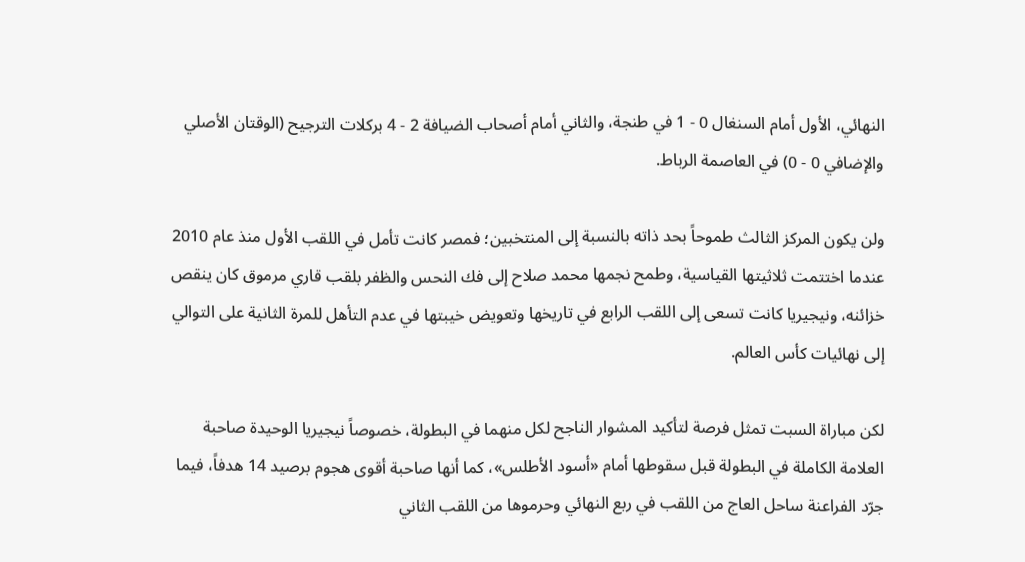النهائي، الأول أمام السنغال 0 - 1 في طنجة، والثاني أمام أصحاب الضيافة 2 - 4 بركلات الترجيح (الوقتان الأصلي والإضافي 0 - 0) في العاصمة الرباط.

ولن يكون المركز الثالث طموحاً بحد ذاته بالنسبة إلى المنتخبين؛ فمصر كانت تأمل في اللقب الأول منذ عام 2010 عندما اختتمت ثلاثيتها القياسية، وطمح نجمها محمد صلاح إلى فك النحس والظفر بلقب قاري مرموق كان ينقص خزائنه، ونيجيريا كانت تسعى إلى اللقب الرابع في تاريخها وتعويض خيبتها في عدم التأهل للمرة الثانية على التوالي إلى نهائيات كأس العالم.

لكن مباراة السبت تمثل فرصة لتأكيد المشوار الناجح لكل منهما في البطولة، خصوصاً نيجيريا الوحيدة صاحبة العلامة الكاملة في البطولة قبل سقوطها أمام «أسود الأطلس»، كما أنها صاحبة أقوى هجوم برصيد 14 هدفاً، فيما جرّد الفراعنة ساحل العاج من اللقب في ربع النهائي وحرموها من اللقب الثاني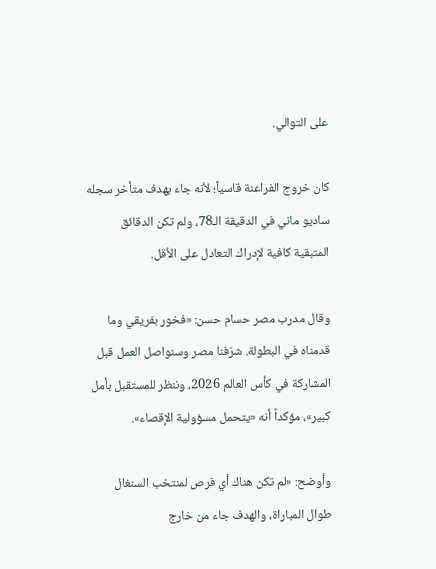على التوالي.

كان خروج الفراعنة قاسياً؛ لأنه جاء بهدف متأخر سجله ساديو ماني في الدقيقة الـ78، ولم تكن الدقائق المتبقية كافية لإدراك التعادل على الأقل.

وقال مدرب مصر حسام حسن: «فخور بفريقي وما قدمناه في البطولة. شرّفنا مصر وسنواصل العمل قبل المشاركة في كأس العالم 2026، وننظر للمستقبل بأمل كبير»، مؤكداً أنه «يتحمل مسؤولية الإقصاء».

وأوضح: «لم تكن هناك أي فرص لمنتخب السنغال طوال المباراة، والهدف جاء من خارج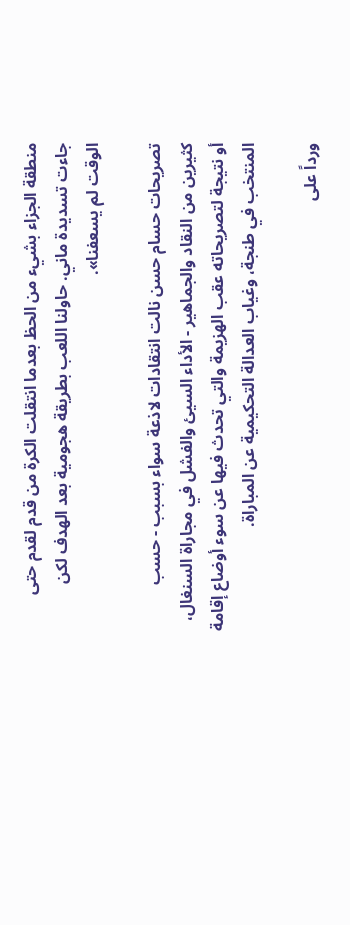منطقة الجزاء بشيء من الحظ بعدما انتقلت الكرة من قدم لقدم حتى جاءت تسديدة ماني. حاولنا اللعب بطريقة هجومية بعد الهدف لكن الوقت لم يسعفنا».

تصريحات حسام حسن نالت انتقادات لاذعة سواء بسبب - حسب كثيرين من النقاد والجماهير - الأداء السيئ والفشل في مجاراة السنغال، أو نتيجة لتصريحاته عقب الهزيمة والتي تحدث فيها عن سوء أوضاع إقامة المنتخب في طنجة، وغياب العدالة التحكيمية عن المباراة.

ورداً على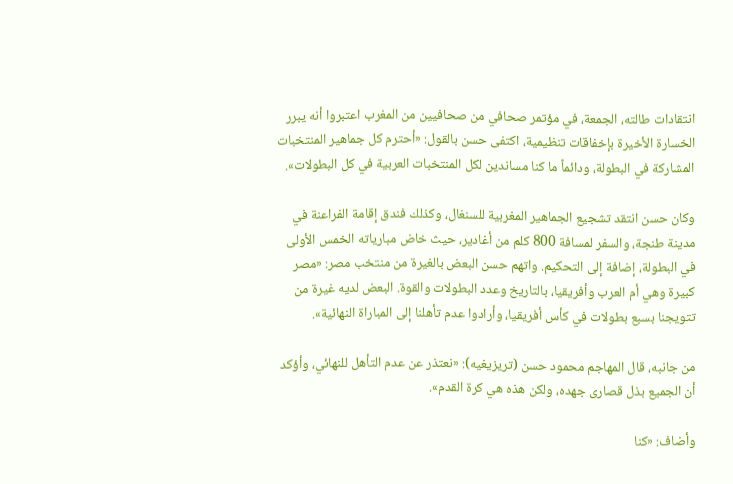انتقادات طالته، الجمعة، في مؤتمر صحافي من صحافيين من المغرب اعتبروا أنه يبرر الخسارة الأخيرة بإخفاقات تنظيمية، اكتفى حسن بالقول: «أحترم كل جماهير المنتخبات المشاركة في البطولة، ودائماً ما كنا مساندين لكل المنتخبات العربية في كل البطولات».

وكان حسن انتقد تشجيع الجماهير المغربية للسنغال، وكذلك فندق إقامة الفراعنة في مدينة طنجة، والسفر لمسافة 800 كلم من أغادير، حيث خاض مبارياته الخمس الأولى في البطولة، إضافة إلى التحكيم. واتهم حسن البعض بالغيرة من منتخب مصر: «مصر كبيرة وهي أم العرب وأفريقيا، بالتاريخ وعدد البطولات والقوة. البعض لديه غيرة من تتويجنا بسبع بطولات في كأس أفريقيا، وأرادوا عدم تأهلنا إلى المباراة النهائية».

من جانبه، قال المهاجم محمود حسن (تريزيغيه): «نعتذر عن عدم التأهل للنهائي، وأؤكد أن الجميع بذل قصارى جهده، ولكن هذه هي كرة القدم».

وأضاف: «كنا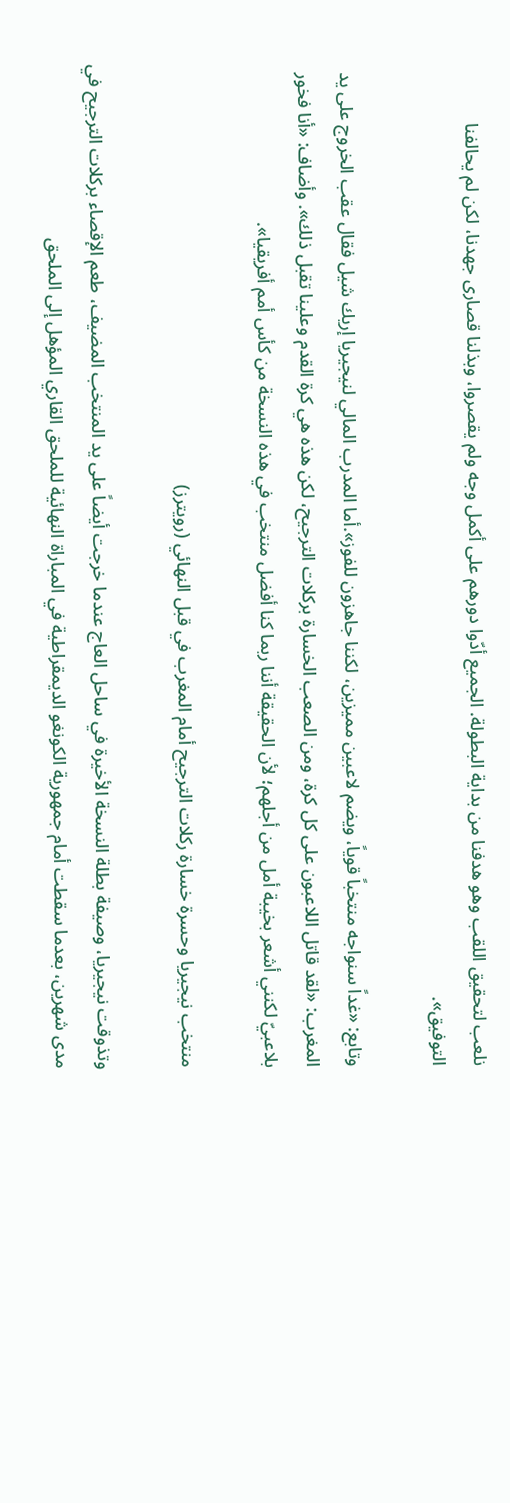نلعب لتحقيق اللقب وهو هدفنا من بداية البطولة. الجميع أدّوا دورهم على أكمل وجه ولم يقصروا، وبذلنا قصارى جهدنا، لكن لم يحالفنا التوفيق».

وتابع: «غداً سنواجه منتخباً قوياً، ويضم لاعبين مميزين، لكننا جاهزون للفوز».أما المدرب المالي لنيجيريا إريك شيل فقال عقب الخروج على يد المغرب: «لقد قاتل اللاعبون على كل كرة، ومن الصعب الخسارة بركلات الترجيح، لكن هذه هي كرة القدم وعلينا تقبل ذلك». وأضاف: «أنا فخور بلاعبيّ لكنني أشعر بخيبة أمل من أجلهم؛ لأن الحقيقة أننا ربما كنا أفضل منتخب في هذه النسخة من كأس أمم أفريقيا».

منتخب نيجيريا وحسرة خسارة ركلات الترجيح أمام المغرب في قبل النهائي (رويترز)

وتذوقت نيجيريا، وصيفة بطلة النسخة الأخيرة في ساحل العاج عندما خرجت أيضاً على يد المنتخب المضيف، طعم الإقصاء بركلات الترجيح في مدى شهرين، بعدما سقطت أمام جمهورية الكونغو الديمقراطية في المباراة النهائية للملحق القاري المؤهل إلى الملحق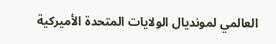العالمي لمونديال الولايات المتحدة الأميركية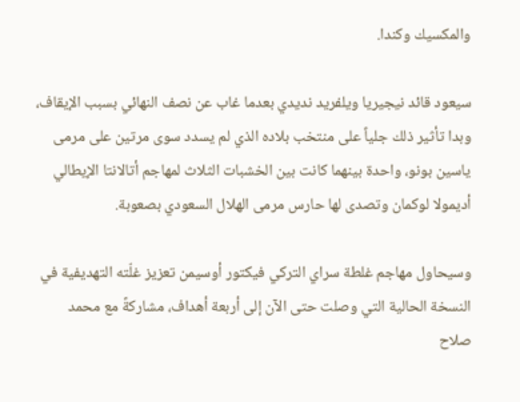والمكسيك وكندا.

سيعود قائد نيجيريا ويلفريد نديدي بعدما غاب عن نصف النهائي بسبب الإيقاف، وبدا تأثير ذلك جلياً على منتخب بلاده الذي لم يسدد سوى مرتين على مرمى ياسين بونو، واحدة بينهما كانت بين الخشبات الثلاث لمهاجم أتالانتا الإيطالي أديمولا لوكمان وتصدى لها حارس مرمى الهلال السعودي بصعوبة.

وسيحاول مهاجم غلطة سراي التركي فيكتور أوسيمن تعزيز غلّته التهديفية في النسخة الحالية التي وصلت حتى الآن إلى أربعة أهداف، مشاركةً مع محمد صلاح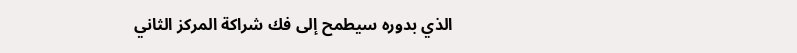الذي بدوره سيطمح إلى فك شراكة المركز الثاني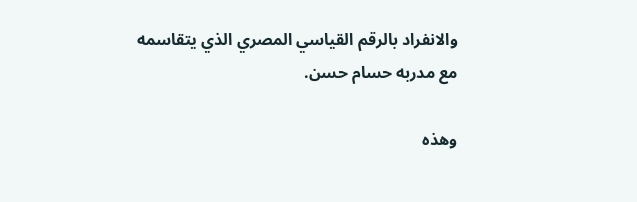والانفراد بالرقم القياسي المصري الذي يتقاسمه مع مدربه حسام حسن.

وهذه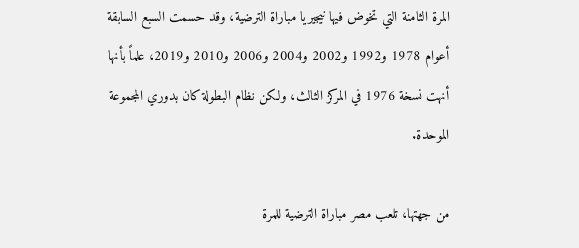المرة الثامنة التي تخوض فيها نيجيريا مباراة الترضية، وقد حسمت السبع السابقة أعوام 1978 و1992 و2002 و2004 و2006 و2010 و2019، علماً بأنها أنهت نسخة 1976 في المركز الثالث، ولكن نظام البطولة كان بدوري المجموعة الموحدة.

من جهتها، تلعب مصر مباراة الترضية للمرة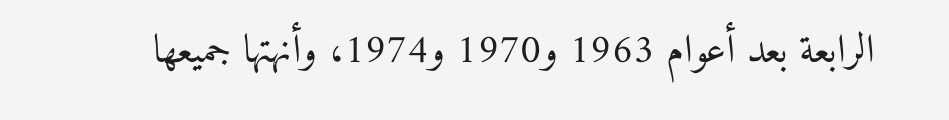الرابعة بعد أعوام 1963 و1970 و1974، وأنهتها جميعها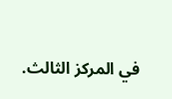في المركز الثالث.